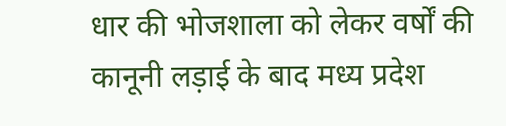धार की भोजशाला को लेकर वर्षों की कानूनी लड़ाई के बाद मध्य प्रदेश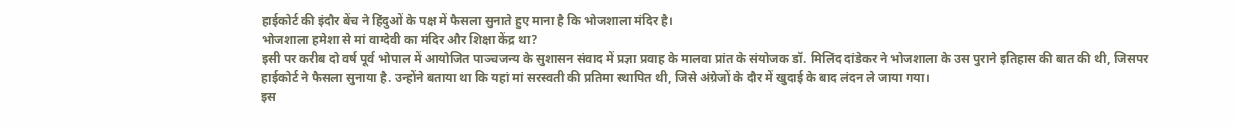हाईकोर्ट की इंदौर बेंच ने हिंदुओं के पक्ष में फैसला सुनाते हुए माना है कि भोजशाला मंदिर है।
भोजशाला हमेशा से मां वाग्देवी का मंदिर और शिक्षा केंद्र था?
इसी पर करीब दो वर्ष पूर्व भोपाल में आयोजित पाञ्चजन्य के सुशासन संवाद में प्रज्ञा प्रवाह के मालवा प्रांत के संयोजक डॉ. मिलिंद दांडेकर ने भोजशाला के उस पुराने इतिहास की बात की थी, जिसपर हाईकोर्ट ने फैसला सुनाया है. उन्होंने बताया था कि यहां मां सरस्वती की प्रतिमा स्थापित थी, जिसे अंग्रेजों के दौर में खुदाई के बाद लंदन ले जाया गया।
इस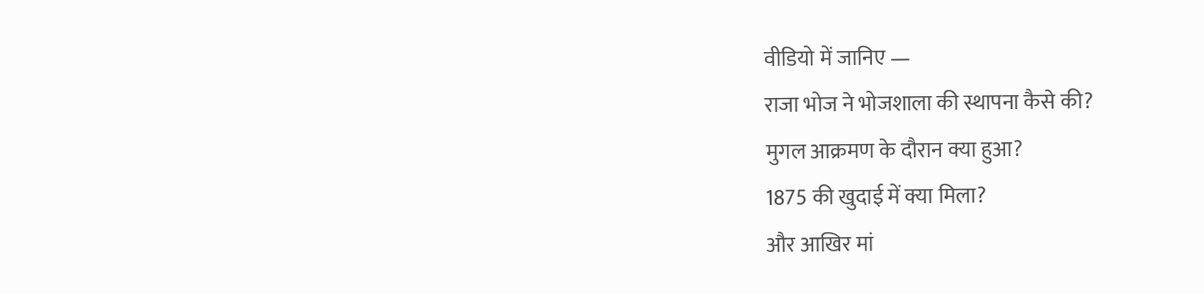वीडियो में जानिए —
राजा भोज ने भोजशाला की स्थापना कैसे की?
मुगल आक्रमण के दौरान क्या हुआ?
1875 की खुदाई में क्या मिला?
और आखिर मां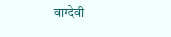वाग्देवी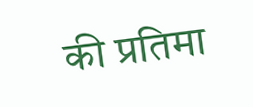की प्रतिमा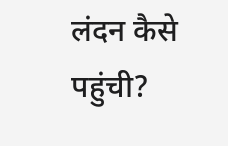लंदन कैसे पहुंची?